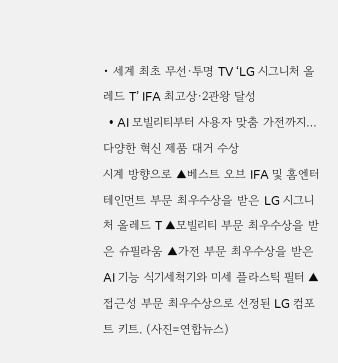• 세계 최초 무선·투명 TV ‘LG 시그니처 올레드 T’ IFA 최고상·2관왕 달성
  • AI 모빌리티부터 사용자 맞춤 가전까지…다양한 혁신 제품 대거 수상
시계 방향으로 ▲베스트 오브 IFA 및 홈엔터테인먼트 부문 최우수상을 받은 LG 시그니처 올레드 T ▲모빌리티 부문 최우수상을 받은 슈필라움 ▲가전 부문 최우수상을 받은 AI 기능 식기세척기와 미세 플라스틱 필터 ▲접근성 부문 최우수상으로 선정된 LG 컴포트 키트. (사진=연합뉴스)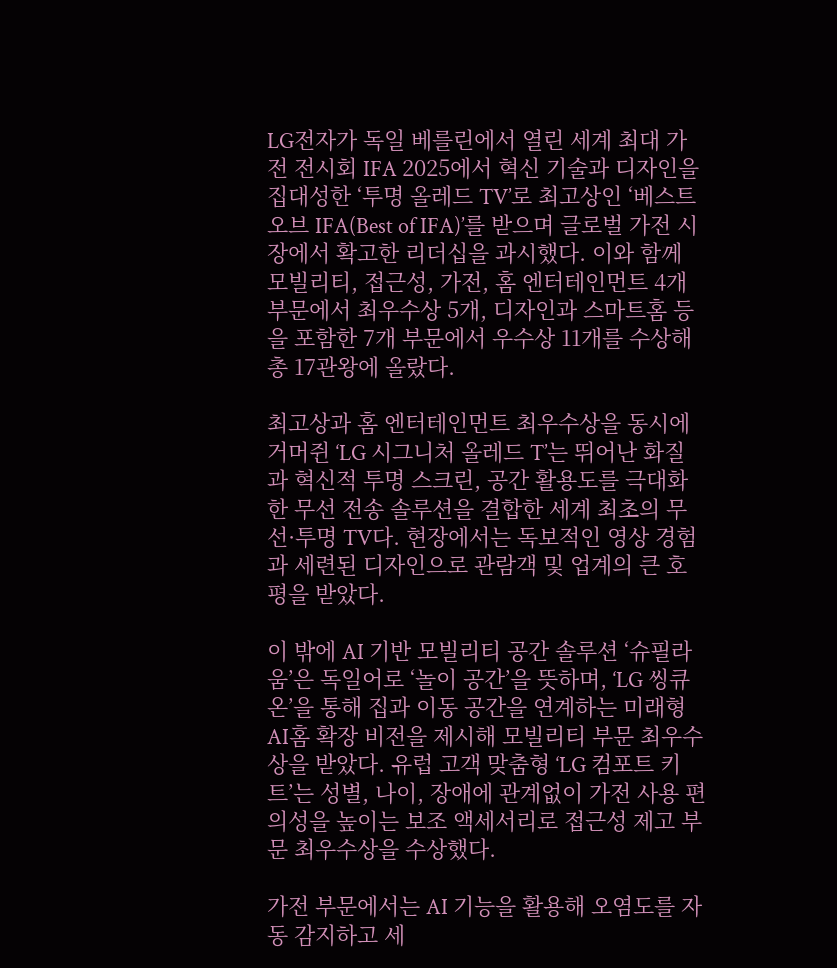LG전자가 독일 베를린에서 열린 세계 최대 가전 전시회 IFA 2025에서 혁신 기술과 디자인을 집대성한 ‘투명 올레드 TV’로 최고상인 ‘베스트 오브 IFA(Best of IFA)’를 받으며 글로벌 가전 시장에서 확고한 리더십을 과시했다. 이와 함께 모빌리티, 접근성, 가전, 홈 엔터테인먼트 4개 부문에서 최우수상 5개, 디자인과 스마트홈 등을 포함한 7개 부문에서 우수상 11개를 수상해 총 17관왕에 올랐다.

최고상과 홈 엔터테인먼트 최우수상을 동시에 거머쥔 ‘LG 시그니처 올레드 T’는 뛰어난 화질과 혁신적 투명 스크린, 공간 활용도를 극대화한 무선 전송 솔루션을 결합한 세계 최초의 무선·투명 TV다. 현장에서는 독보적인 영상 경험과 세련된 디자인으로 관람객 및 업계의 큰 호평을 받았다.

이 밖에 AI 기반 모빌리티 공간 솔루션 ‘슈필라움’은 독일어로 ‘놀이 공간’을 뜻하며, ‘LG 씽큐 온’을 통해 집과 이동 공간을 연계하는 미래형 AI홈 확장 비전을 제시해 모빌리티 부문 최우수상을 받았다. 유럽 고객 맞춤형 ‘LG 컴포트 키트’는 성별, 나이, 장애에 관계없이 가전 사용 편의성을 높이는 보조 액세서리로 접근성 제고 부문 최우수상을 수상했다.

가전 부문에서는 AI 기능을 활용해 오염도를 자동 감지하고 세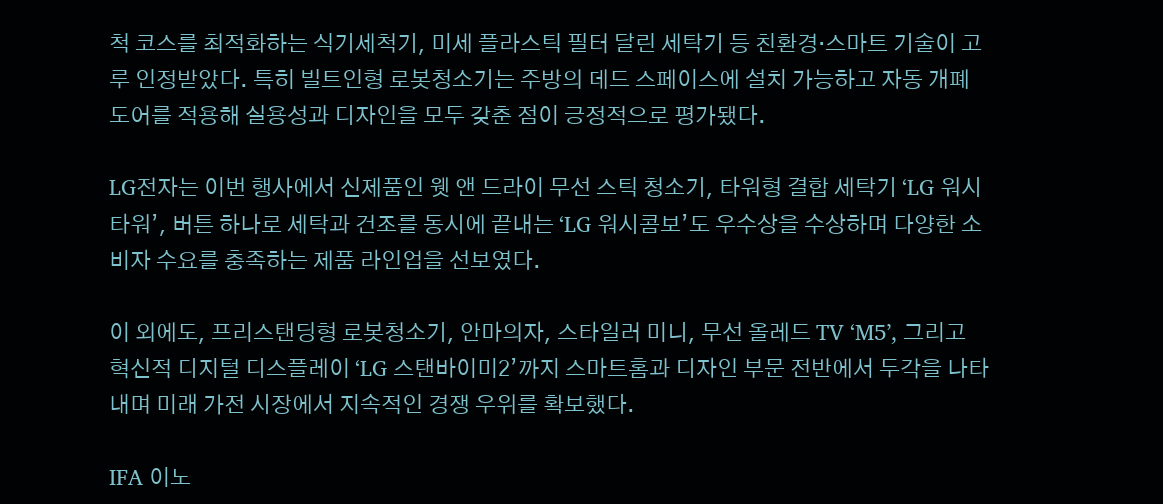척 코스를 최적화하는 식기세척기, 미세 플라스틱 필터 달린 세탁기 등 친환경·스마트 기술이 고루 인정받았다. 특히 빌트인형 로봇청소기는 주방의 데드 스페이스에 설치 가능하고 자동 개폐 도어를 적용해 실용성과 디자인을 모두 갖춘 점이 긍정적으로 평가됐다.

LG전자는 이번 행사에서 신제품인 웻 앤 드라이 무선 스틱 청소기, 타워형 결합 세탁기 ‘LG 워시타워’, 버튼 하나로 세탁과 건조를 동시에 끝내는 ‘LG 워시콤보’도 우수상을 수상하며 다양한 소비자 수요를 충족하는 제품 라인업을 선보였다.

이 외에도, 프리스탠딩형 로봇청소기, 안마의자, 스타일러 미니, 무선 올레드 TV ‘M5’, 그리고 혁신적 디지털 디스플레이 ‘LG 스탠바이미2’까지 스마트홈과 디자인 부문 전반에서 두각을 나타내며 미래 가전 시장에서 지속적인 경쟁 우위를 확보했다.

IFA 이노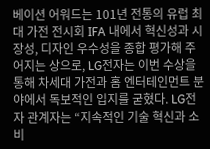베이션 어워드는 101년 전통의 유럽 최대 가전 전시회 IFA 내에서 혁신성과 시장성, 디자인 우수성을 종합 평가해 주어지는 상으로, LG전자는 이번 수상을 통해 차세대 가전과 홈 엔터테인먼트 분야에서 독보적인 입지를 굳혔다. LG전자 관계자는 “지속적인 기술 혁신과 소비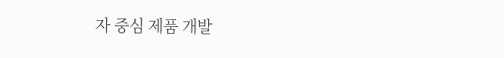자 중심 제품 개발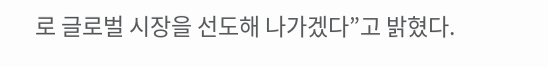로 글로벌 시장을 선도해 나가겠다”고 밝혔다.